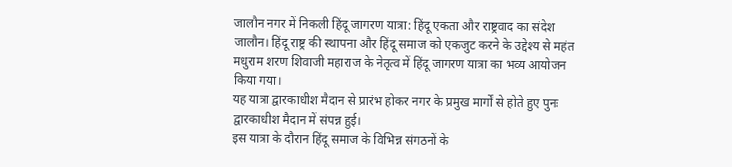जालौन नगर में निकली हिंदू जागरण यात्रा: हिंदू एकता और राष्ट्रवाद का संदेश
जालौन। हिंदू राष्ट्र की स्थापना और हिंदू समाज को एकजुट करने के उद्देश्य से महंत मधुराम शरण शिवाजी महाराज के नेतृत्व में हिंदू जागरण यात्रा का भव्य आयोजन किया गया।
यह यात्रा द्वारकाधीश मैदान से प्रारंभ होकर नगर के प्रमुख मार्गों से होते हुए पुनः द्वारकाधीश मैदान में संपन्न हुई।
इस यात्रा के दौरान हिंदू समाज के विभिन्न संगठनों के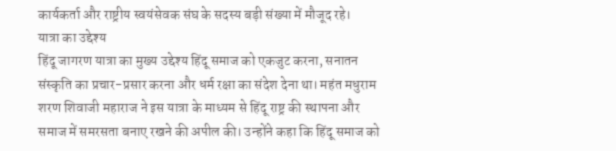कार्यकर्ता और राष्ट्रीय स्वयंसेवक संघ के सदस्य बड़ी संख्या में मौजूद रहे।
यात्रा का उद्देश्य
हिंदू जागरण यात्रा का मुख्य उद्देश्य हिंदू समाज को एकजुट करना, सनातन संस्कृति का प्रचार-प्रसार करना और धर्म रक्षा का संदेश देना था। महंत मधुराम शरण शिवाजी महाराज ने इस यात्रा के माध्यम से हिंदू राष्ट्र की स्थापना और समाज में समरसता बनाए रखने की अपील की। उन्होंने कहा कि हिंदू समाज को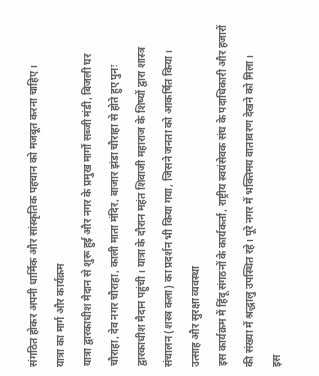संगठित होकर अपनी धार्मिक और सांस्कृतिक पहचान को मजबूत करना चाहिए।
यात्रा का मार्ग और कार्यक्रम
यात्रा द्वारकाधीश मैदान से शुरू हुई और नगर के प्रमुख मार्गों सब्जी मंडी, बिजली घर चौराहा, देव नगर चौराहा, काली माता मंदिर, बाजार झंडा चौराहा से होते हुए पुनः द्वारकाधीश मैदान पहुंची। यात्रा के दौरान महंत शिवाजी महाराज के शिष्यों द्वारा शास्त्र संचालन (शस्त्र कला) का प्रदर्शन भी किया गया, जिसने जनता को आकर्षित किया।
उत्साह और सुरक्षा व्यवस्था
इस कार्यक्रम में हिंदू संगठनों के कार्यकर्ता, राष्ट्रीय स्वयंसेवक संघ के पदाधिकारी और हजारों की संख्या में श्रद्धालु उपस्थित रहे। पूरे नगर में भक्तिमय वातावरण देखने को मिला।
इस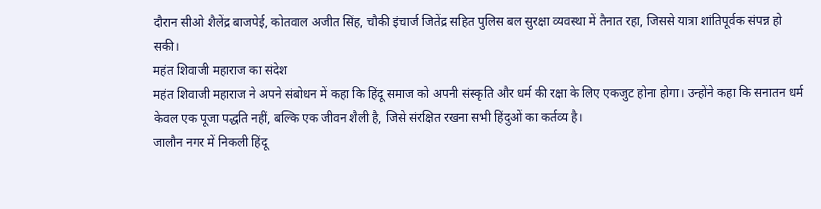दौरान सीओ शैलेंद्र बाजपेई, कोतवाल अजीत सिंह, चौकी इंचार्ज जितेंद्र सहित पुलिस बल सुरक्षा व्यवस्था में तैनात रहा, जिससे यात्रा शांतिपूर्वक संपन्न हो सकी।
महंत शिवाजी महाराज का संदेश
महंत शिवाजी महाराज ने अपने संबोधन में कहा कि हिंदू समाज को अपनी संस्कृति और धर्म की रक्षा के लिए एकजुट होना होगा। उन्होंने कहा कि सनातन धर्म केवल एक पूजा पद्धति नहीं, बल्कि एक जीवन शैली है, जिसे संरक्षित रखना सभी हिंदुओं का कर्तव्य है।
जालौन नगर में निकली हिंदू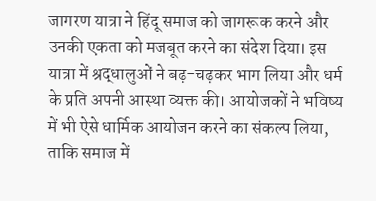जागरण यात्रा ने हिंदू समाज को जागरूक करने और उनकी एकता को मजबूत करने का संदेश दिया। इस यात्रा में श्रद्धालुओं ने बढ़-चढ़कर भाग लिया और धर्म के प्रति अपनी आस्था व्यक्त की। आयोजकों ने भविष्य में भी ऐसे धार्मिक आयोजन करने का संकल्प लिया, ताकि समाज में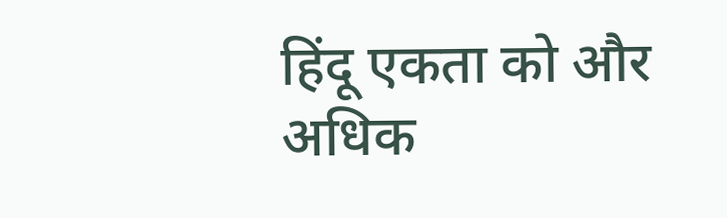हिंदू एकता को और अधिक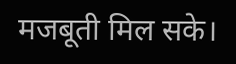मजबूती मिल सके।